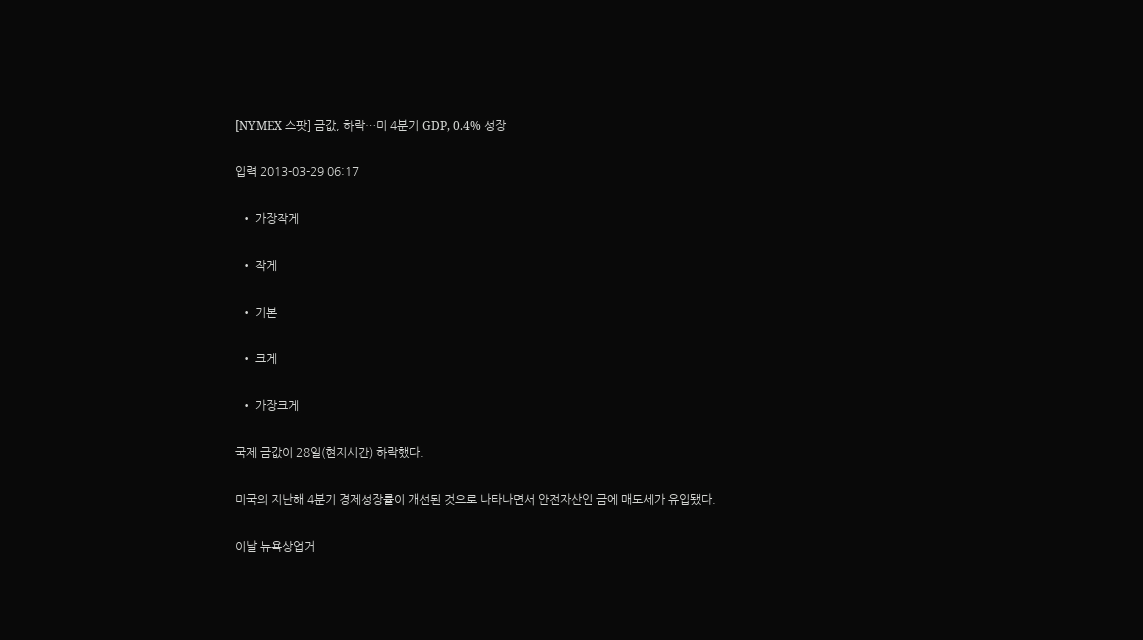[NYMEX 스팟] 금값, 하락…미 4분기 GDP, 0.4% 성장

입력 2013-03-29 06:17

  • 가장작게

  • 작게

  • 기본

  • 크게

  • 가장크게

국제 금값이 28일(현지시간) 하락했다.

미국의 지난해 4분기 경제성장률이 개선된 것으로 나타나면서 안전자산인 금에 매도세가 유입됐다.

이날 뉴욕상업거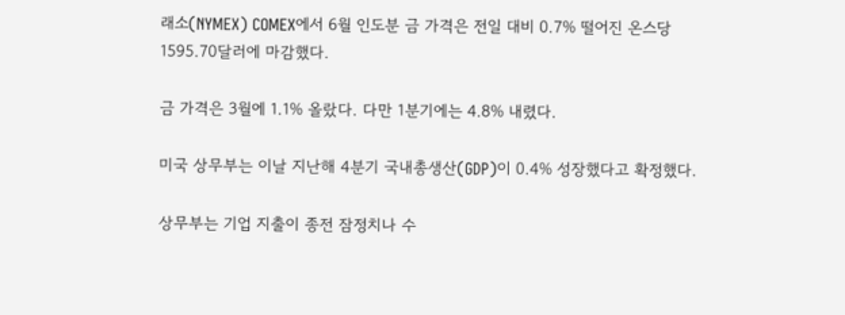래소(NYMEX) COMEX에서 6월 인도분 금 가격은 전일 대비 0.7% 떨어진 온스당 1595.70달러에 마감했다.

금 가격은 3월에 1.1% 올랐다. 다만 1분기에는 4.8% 내렸다.

미국 상무부는 이날 지난해 4분기 국내총생산(GDP)이 0.4% 성장했다고 확정했다.

상무부는 기업 지출이 종전 잠정치나 수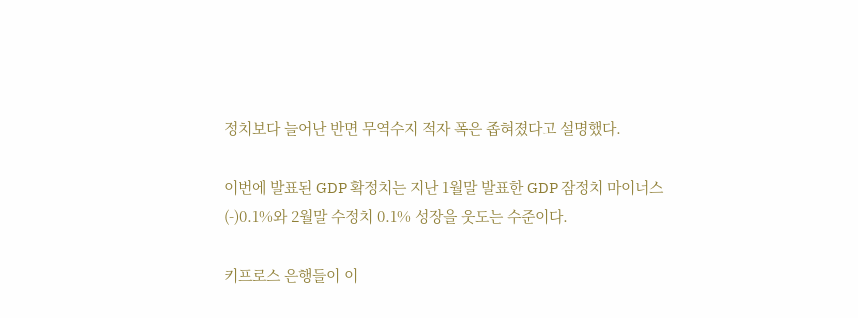정치보다 늘어난 반면 무역수지 적자 폭은 좁혀졌다고 설명했다.

이번에 발표된 GDP 확정치는 지난 1월말 발표한 GDP 잠정치 마이너스(-)0.1%와 2월말 수정치 0.1% 성장을 웃도는 수준이다.

키프로스 은행들이 이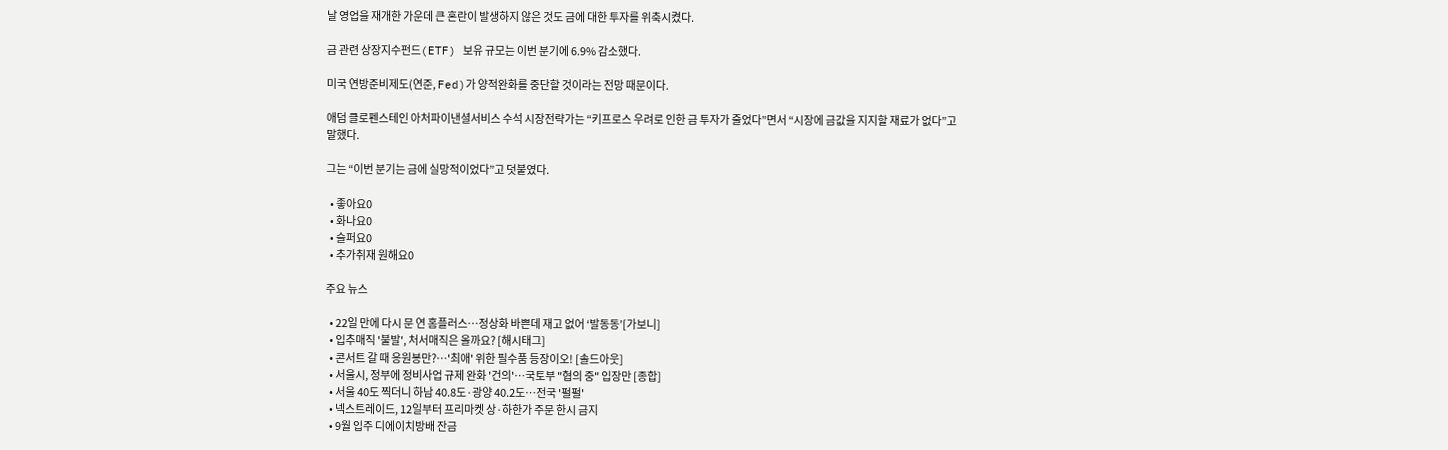날 영업을 재개한 가운데 큰 혼란이 발생하지 않은 것도 금에 대한 투자를 위축시켰다.

금 관련 상장지수펀드(ETF) 보유 규모는 이번 분기에 6.9% 감소했다.

미국 연방준비제도(연준, Fed)가 양적완화를 중단할 것이라는 전망 때문이다.

애덤 클로펜스테인 아처파이낸셜서비스 수석 시장전략가는 “키프로스 우려로 인한 금 투자가 줄었다”면서 “시장에 금값을 지지할 재료가 없다”고 말했다.

그는 “이번 분기는 금에 실망적이었다”고 덧붙였다.

  • 좋아요0
  • 화나요0
  • 슬퍼요0
  • 추가취재 원해요0

주요 뉴스

  • 22일 만에 다시 문 연 홈플러스…정상화 바쁜데 재고 없어 ‘발동동’[가보니]
  • 입추매직 '불발', 처서매직은 올까요? [해시태그]
  • 콘서트 갈 때 응원봉만?⋯'최애' 위한 필수품 등장이오! [솔드아웃]
  • 서울시, 정부에 정비사업 규제 완화 '건의'⋯국토부 "협의 중" 입장만 [종합]
  • 서울 40도 찍더니 하남 40.8도·광양 40.2도…전국 '펄펄'
  • 넥스트레이드, 12일부터 프리마켓 상·하한가 주문 한시 금지
  • 9월 입주 디에이치방배 잔금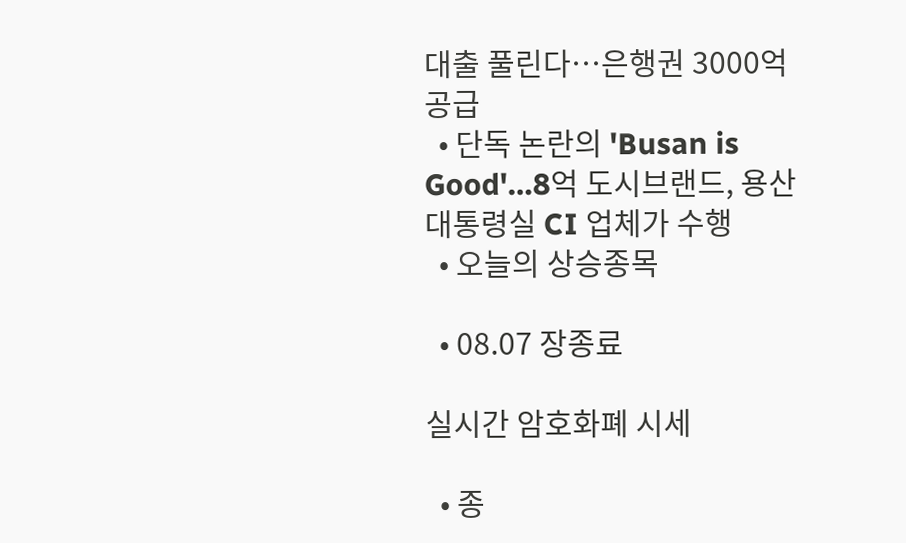대출 풀린다…은행권 3000억 공급
  • 단독 논란의 'Busan is Good'…8억 도시브랜드, 용산 대통령실 CI 업체가 수행
  • 오늘의 상승종목

  • 08.07 장종료

실시간 암호화폐 시세

  • 종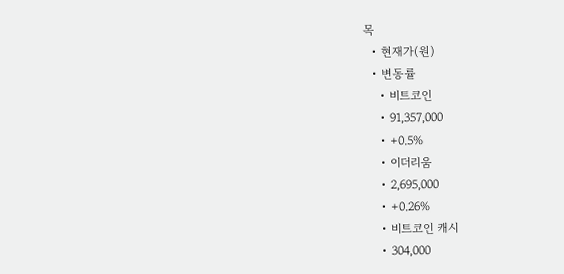목
  • 현재가(원)
  • 변동률
    • 비트코인
    • 91,357,000
    • +0.5%
    • 이더리움
    • 2,695,000
    • +0.26%
    • 비트코인 캐시
    • 304,000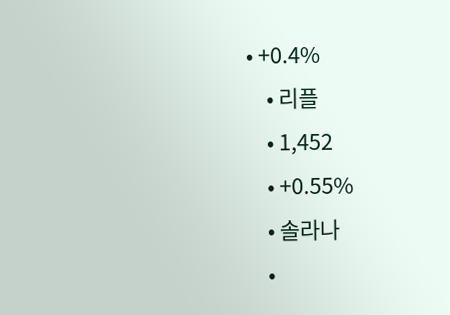• +0.4%
    • 리플
    • 1,452
    • +0.55%
    • 솔라나
    •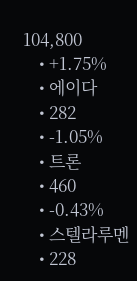104,800
    • +1.75%
    • 에이다
    • 282
    • -1.05%
    • 트론
    • 460
    • -0.43%
    • 스텔라루멘
    • 228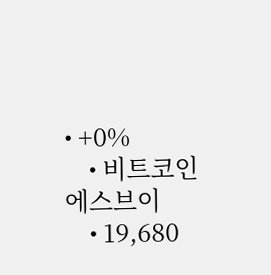• +0%
    • 비트코인에스브이
    • 19,680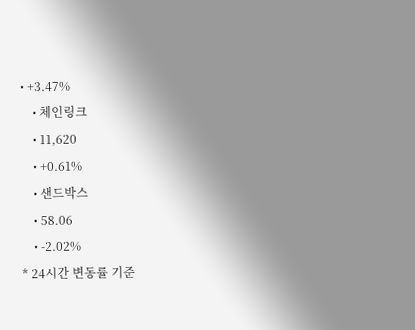• +3.47%
    • 체인링크
    • 11,620
    • +0.61%
    • 샌드박스
    • 58.06
    • -2.02%
* 24시간 변동률 기준